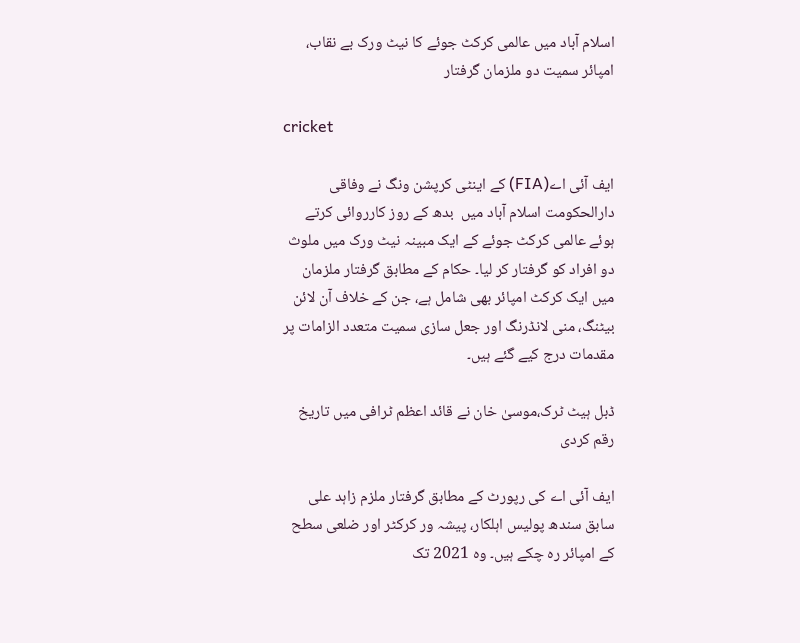اسلام آباد میں عالمی کرکٹ جوئے کا نیٹ ورک بے نقاب، امپائر سمیت دو ملزمان گرفتار

cricket

ایف آئی اے(FIA) کے اینٹی کرپشن ونگ نے وفاقی دارالحکومت اسلام آباد میں  بدھ کے روز کارروائی کرتے ہوئے عالمی کرکٹ جوئے کے ایک مبینہ نیٹ ورک میں ملوث دو افراد کو گرفتار کر لیا۔ حکام کے مطابق گرفتار ملزمان میں ایک کرکٹ امپائر بھی شامل ہے، جن کے خلاف آن لائن بیٹنگ، منی لانڈرنگ اور جعل سازی سمیت متعدد الزامات پر مقدمات درج کیے گئے ہیں۔

ڈبل ہیٹ ٹرک،موسیٰ خان نے قائد اعظم ٹرافی میں تاریخ رقم کردی

ایف آئی اے کی رپورٹ کے مطابق گرفتار ملزم زاہد علی سابق سندھ پولیس اہلکار، پیشہ ور کرکٹر اور ضلعی سطح کے امپائر رہ چکے ہیں۔ وہ 2021 تک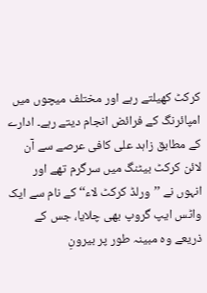کرکٹ کھیلتے رہے اور مختلف میچوں میں امپائرنگ کے فرائض انجام دیتے رہے۔ ادارے کے مطابق زاہد علی کافی عرصے سے آن لائن کرکٹ بیٹنگ میں سرگرم تھے اور انہوں نے ’’ورلڈ کرکٹ لاء‘‘ کے نام سے ایک واٹس ایپ گروپ بھی چلایا، جس کے ذریعے وہ مبینہ طور پر بیرونِ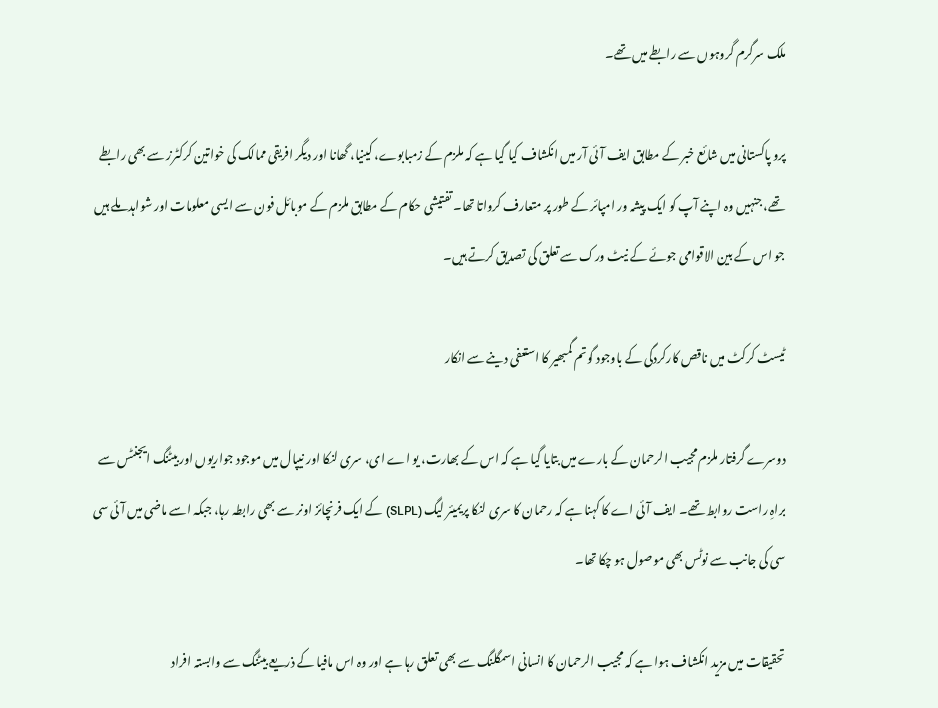ملک سرگرم گروہوں سے رابطے میں تھے۔

پرو پاکستانی میں شائع خبر کے مطابق ایف آئی آر میں انکشاف کیا گیا ہے کہ ملزم کے زمبابوے، کینیا، گھانا اور دیگر افریقی ممالک کی خواتین کرکٹرز سے بھی رابطے تھے، جنہیں وہ اپنے آپ کو ایک پیشہ ور امپائر کے طور پر متعارف کرواتا تھا۔ تفتیشی حکام کے مطابق ملزم کے موبائل فون سے ایسی معلومات اور شواہد ملے ہیں جو اس کے بین الاقوامی جوئے کے نیٹ ورک سے تعلق کی تصدیق کرتے ہیں۔

ٹیسٹ کرکٹ میں ناقص کارکردگی کے باوجود گوتم گمبھیر کا استعفی دینے سے انکار

دوسرے گرفتار ملزم مجیب الرحمان کے بارے میں بتایا گیا ہے کہ اس کے بھارت، یو اے ای، سری لنکا اور نیپال میں موجود جواریوں اور بیٹنگ ایجنٹس سے براہِ راست روابط تھے۔ ایف آئی اے کا کہنا ہے کہ رحمان کا سری لنکا پریمیئر لیگ (SLPL) کے ایک فرنچائز اونر سے بھی رابطہ رہا، جبکہ اسے ماضی میں آئی سی سی کی جانب سے نوٹس بھی موصول ہو چکا تھا۔

تحقیقات میں مزید انکشاف ہوا ہے کہ مجیب الرحمان کا انسانی اسمگلنگ سے بھی تعلق رہا ہے اور وہ اس مافیا کے ذریعے بیٹنگ سے وابستہ افراد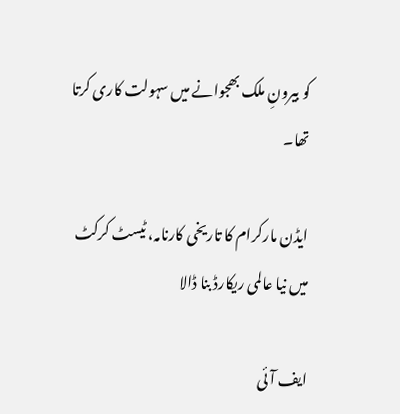کو بیرونِ ملک بھجوانے میں سہولت کاری کرتا تھا۔

ایڈن مارکرام کا تاریخی کارنامہ، ٹیسٹ کرکٹ میں نیا عالمی ریکارڈ بنا ڈالا

ایف آئی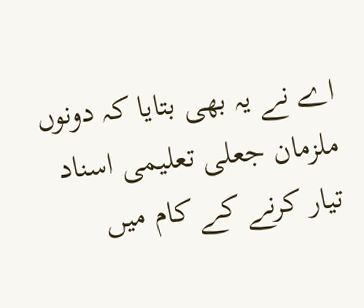اے نے یہ بھی بتایا کہ دونوں ملزمان جعلی تعلیمی اسناد تیار کرنے کے کام میں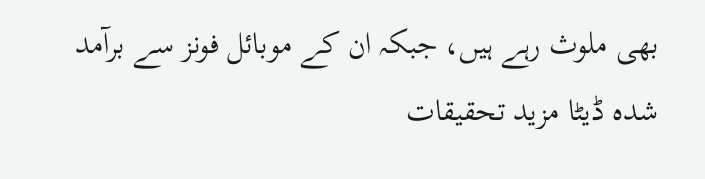بھی ملوث رہے ہیں، جبکہ ان کے موبائل فونز سے برآمد شدہ ڈیٹا مزید تحقیقات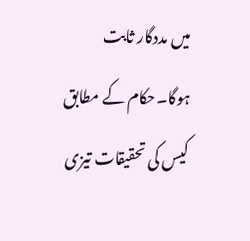میں مددگار ثابت ہوگا۔حکام کے مطابق کیس کی تحقیقات تیزی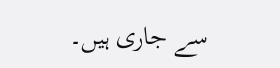سے جاری ہیں۔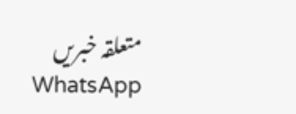متعلقہ خبریں
WhatsApp